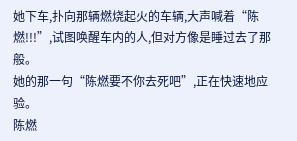她下车,扑向那辆燃烧起火的车辆,大声喊着“陈燃!!!”,试图唤醒车内的人,但对方像是睡过去了那般。
她的那一句“陈燃要不你去死吧”,正在快速地应验。
陈燃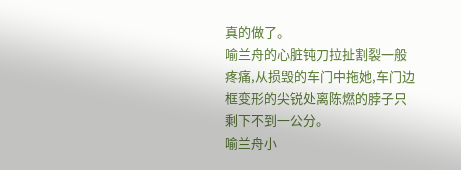真的做了。
喻兰舟的心脏钝刀拉扯割裂一般疼痛,从损毁的车门中拖她,车门边框变形的尖锐处离陈燃的脖子只剩下不到一公分。
喻兰舟小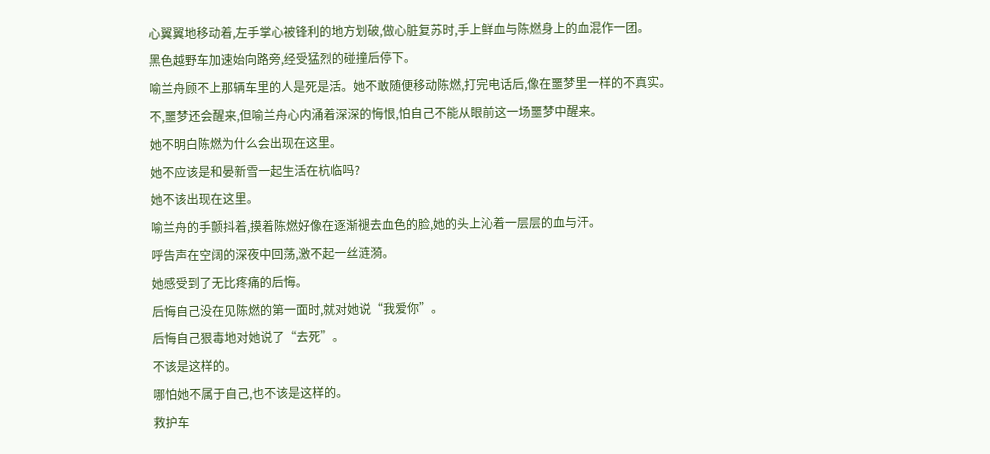心翼翼地移动着,左手掌心被锋利的地方划破,做心脏复苏时,手上鲜血与陈燃身上的血混作一团。
黑色越野车加速始向路旁,经受猛烈的碰撞后停下。
喻兰舟顾不上那辆车里的人是死是活。她不敢随便移动陈燃,打完电话后,像在噩梦里一样的不真实。
不,噩梦还会醒来,但喻兰舟心内涌着深深的悔恨,怕自己不能从眼前这一场噩梦中醒来。
她不明白陈燃为什么会出现在这里。
她不应该是和晏新雪一起生活在杭临吗?
她不该出现在这里。
喻兰舟的手颤抖着,摸着陈燃好像在逐渐褪去血色的脸,她的头上沁着一层层的血与汗。
呼告声在空阔的深夜中回荡,激不起一丝涟漪。
她感受到了无比疼痛的后悔。
后悔自己没在见陈燃的第一面时,就对她说“我爱你”。
后悔自己狠毒地对她说了“去死”。
不该是这样的。
哪怕她不属于自己,也不该是这样的。
救护车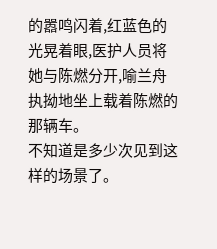的嚣鸣闪着,红蓝色的光晃着眼,医护人员将她与陈燃分开,喻兰舟执拗地坐上载着陈燃的那辆车。
不知道是多少次见到这样的场景了。